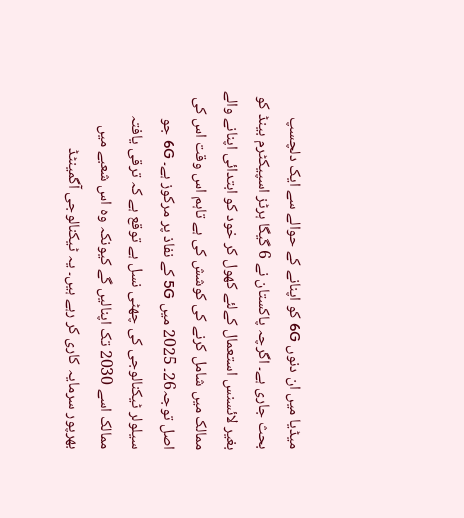میڈیا میں ان دنوں 6G کو اپنانے کے حوالے سے ایک دلچسپ بحث جاری ہے۔ اگرچہ پاکستان نے 6 گیگا ہرٹز اسپیکٹرم بینڈ کو بغیر لائسنس استعمال کےلئے کھول کر خود کو ابتدائی اپنانے والے ممالک میں شامل کرنے کی کوشش کی ہے تاہم اس وقت اس کی اصل توجہ26۔ 2025 میں 5G کے نفاذ پر مرکوز ہے۔ 6G جو سیلولر ٹیکنالوجی کی چھٹی نسل ہے توقع ہے کہ ترقی یافتہ ممالک اسے 2030 تک اپنالیں گے کیونکہ وہ اس شعبے میں بھرپور سرمایہ کاری کر رہے ہیں۔ یہ ٹیکنالوجی آگمینٹڈ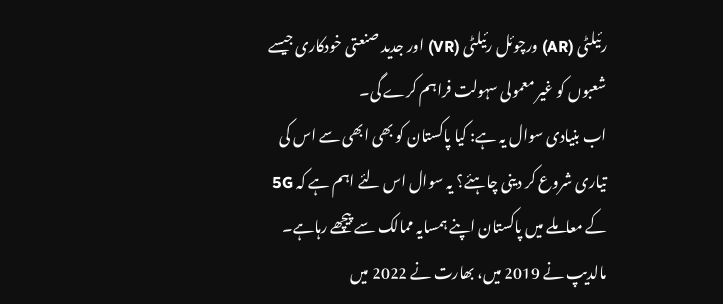رئیلٹی (AR) ورچوئل رئیلٹی (VR) اور جدید صنعتی خودکاری جیسے شعبوں کو غیر معمولی سہولت فراہم کرے گی۔
اب بنیادی سوال یہ ہے: کیا پاکستان کو بھی ابھی سے اس کی تیاری شروع کر دینی چاہئے؟ یہ سوال اس لئے اہم ہے کہ 5G کے معاملے میں پاکستان اپنے ہمسایہ ممالک سے پیچھے رہاہے۔ مالدیپ نے 2019 میں، بھارت نے 2022 میں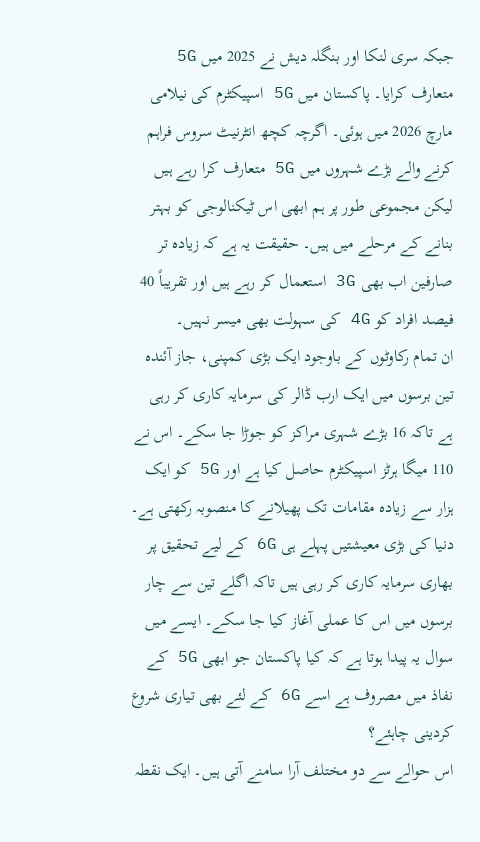جبکہ سری لنکا اور بنگلہ دیش نے 2025 میں 5G متعارف کرایا۔ پاکستان میں 5G اسپیکٹرم کی نیلامی مارچ 2026 میں ہوئی۔ اگرچہ کچھ انٹرنیٹ سروس فراہم کرنے والے بڑے شہروں میں 5G متعارف کرا رہے ہیں لیکن مجموعی طور پر ہم ابھی اس ٹیکنالوجی کو بہتر بنانے کے مرحلے میں ہیں۔ حقیقت یہ ہے کہ زیادہ تر صارفین اب بھی 3G استعمال کر رہے ہیں اور تقریباً 40 فیصد افراد کو 4G کی سہولت بھی میسر نہیں۔
ان تمام رکاوٹوں کے باوجود ایک بڑی کمپنی، جاز آئندہ تین برسوں میں ایک ارب ڈالر کی سرمایہ کاری کر رہی ہے تاکہ 16 بڑے شہری مراکز کو جوڑا جا سکے۔ اس نے 110 میگا ہرٹز اسپیکٹرم حاصل کیا ہے اور 5G کو ایک ہزار سے زیادہ مقامات تک پھیلانے کا منصوبہ رکھتی ہے۔
دنیا کی بڑی معیشتیں پہلے ہی 6G کے لیے تحقیق پر بھاری سرمایہ کاری کر رہی ہیں تاکہ اگلے تین سے چار برسوں میں اس کا عملی آغاز کیا جا سکے۔ ایسے میں سوال یہ پیدا ہوتا ہے کہ کیا پاکستان جو ابھی 5G کے نفاذ میں مصروف ہے اسے 6G کے لئے بھی تیاری شروع کردینی چاہئے؟
اس حوالے سے دو مختلف آرا سامنے آتی ہیں۔ ایک نقطہ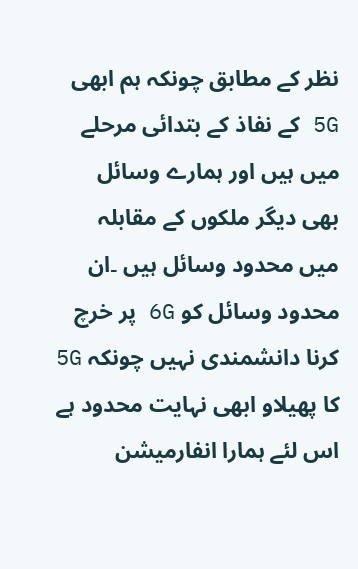نظر کے مطابق چونکہ ہم ابھی 5G کے نفاذ کے بتدائی مرحلے میں ہیں اور ہمارے وسائل بھی دیگر ملکوں کے مقابلہ میں محدود وسائل ہیں ۔ان محدود وسائل کو 6G پر خرچ کرنا دانشمندی نہیں چونکہ 5G کا پھیلاو ابھی نہایت محدود ہے اس لئے ہمارا انفارمیشن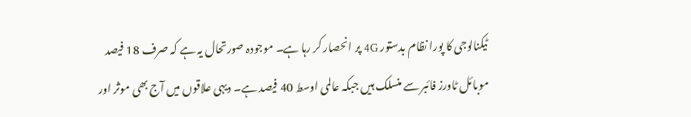ٹیکنالوجی کا پورا نظام بدستور 4G پر انحصار کر رہا ہے۔ موجودہ صورتحال یہ ہے کہ صرف 18 فیصد موبائل ٹاورز فائبر سے منسلک ہیں جبکہ عالمی اوسط 40 فیصد ہے۔ دیہی علاقوں میں آج بھی موثر اور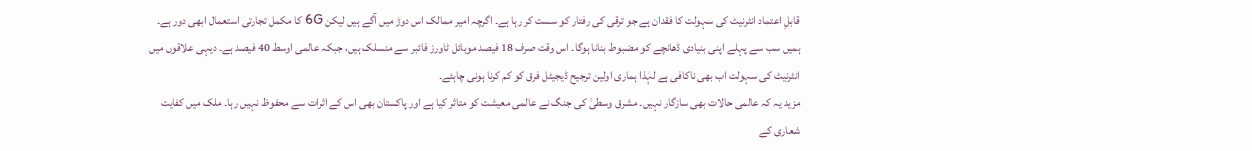قابلِ اعتماد انٹرنیٹ کی سہولت کا فقدان ہے جو ترقی کی رفتار کو سست کر رہا ہے۔ اگرچہ امیر ممالک اس دوڑ میں آگے ہیں لیکن 6G کا مکمل تجارتی استعمال ابھی دور ہے۔ ہمیں سب سے پہلے اپنی بنیادی ڈھانچے کو مضبوط بنانا ہوگا۔ اس وقت صرف 18 فیصد موبائل ٹاورز فائبر سے منسلک ہیں، جبکہ عالمی اوسط 40 فیصد ہے۔ دیہی علاقوں میں انٹرنیٹ کی سہولت اب بھی ناکافی ہے لہٰذا ہماری اولین ترجیح ڈیجیٹل فرق کو کم کرنا ہونی چاہئے۔
مزید یہ کہ عالمی حالات بھی سازگار نہیں۔ مشرق وسطیٰ کی جنگ نے عالمی معیشت کو متاثر کیا ہے اور پاکستان بھی اس کے اثرات سے محفوظ نہیں رہا۔ ملک میں کفایت شعاری کے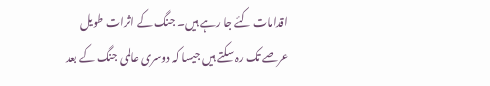اقدامات کئے جا رہے ہیں۔ جنگ کے اثرات طویل عرصے تک رہ سکتے ہیں جیسا کہ دوسری عالمی جنگ کے بعد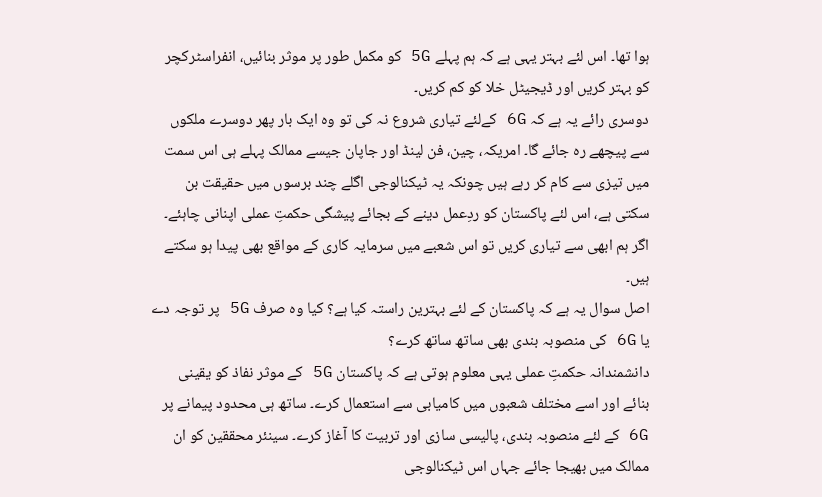ہوا تھا۔ اس لئے بہتر یہی ہے کہ ہم پہلے 5G کو مکمل طور پر موثر بنائیں، انفراسٹرکچر کو بہتر کریں اور ڈیجیٹل خلا کو کم کریں۔
دوسری رائے یہ ہے کہ 6G کےلئے تیاری شروع نہ کی تو وہ ایک بار پھر دوسرے ملکوں سے پیچھے رہ جائے گا۔ امریکہ، چین، فن لینڈ اور جاپان جیسے ممالک پہلے ہی اس سمت میں تیزی سے کام کر رہے ہیں چونکہ یہ ٹیکنالوجی اگلے چند برسوں میں حقیقت بن سکتی ہے، اس لئے پاکستان کو ردِعمل دینے کے بجائے پیشگی حکمتِ عملی اپنانی چاہئے۔ اگر ہم ابھی سے تیاری کریں تو اس شعبے میں سرمایہ کاری کے مواقع بھی پیدا ہو سکتے ہیں۔
اصل سوال یہ ہے کہ پاکستان کے لئے بہترین راستہ کیا ہے؟ کیا وہ صرف 5G پر توجہ دے یا 6G کی منصوبہ بندی بھی ساتھ ساتھ کرے؟
دانشمندانہ حکمتِ عملی یہی معلوم ہوتی ہے کہ پاکستان 5G کے موثر نفاذ کو یقینی بنائے اور اسے مختلف شعبوں میں کامیابی سے استعمال کرے۔ ساتھ ہی محدود پیمانے پر 6G کے لئے منصوبہ بندی، پالیسی سازی اور تربیت کا آغاز کرے۔ سینئر محققین کو ان ممالک میں بھیجا جائے جہاں اس ٹیکنالوجی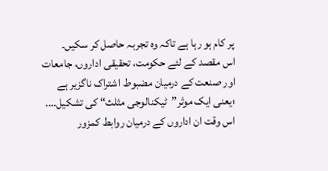پر کام ہو رہا ہے تاکہ وہ تجربہ حاصل کر سکیں۔
اس مقصد کے لئے حکومت، تحقیقی اداروں، جامعات اور صنعت کے درمیان مضبوط اشتراک ناگزیر ہے ؛یعنی ایک موثر”ٹیکنالوجی مثلث“ کی تشکیل…. اس وقت ان اداروں کے درمیان روابط کمزور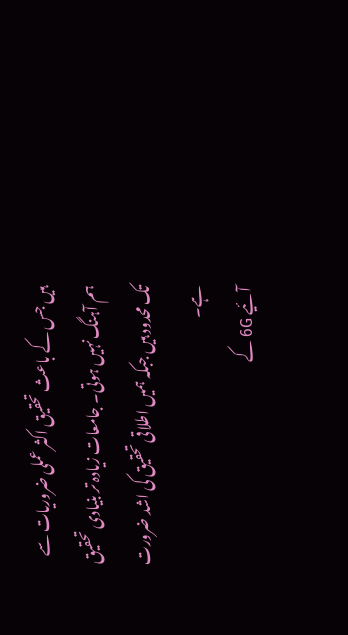ہیں جس کے باعث تحقیق اکثر عملی ضروریات سے ہم آہنگ نہیں ہوتی۔ جامعات زیادہ تر بنیادی تحقیق تک محدود ہیں جبکہ ہمیں اطلاقی تحقیق کی اشد ضرورت ہے۔
آئیے 6G کے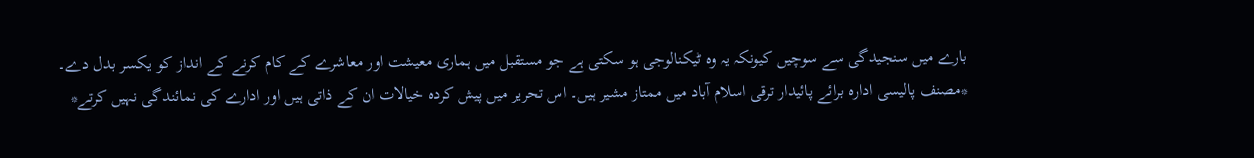بارے میں سنجیدگی سے سوچیں کیونکہ یہ وہ ٹیکنالوجی ہو سکتی ہے جو مستقبل میں ہماری معیشت اور معاشرے کے کام کرنے کے انداز کو یکسر بدل دے۔
*مصنف پالیسی ادارہ برائے پائیدار ترقی اسلام آباد میں ممتاز مشیر ہیں۔ اس تحریر میں پیش کردہ خیالات ان کے ذاتی ہیں اور ادارے کی نمائندگی نہیں کرتے*